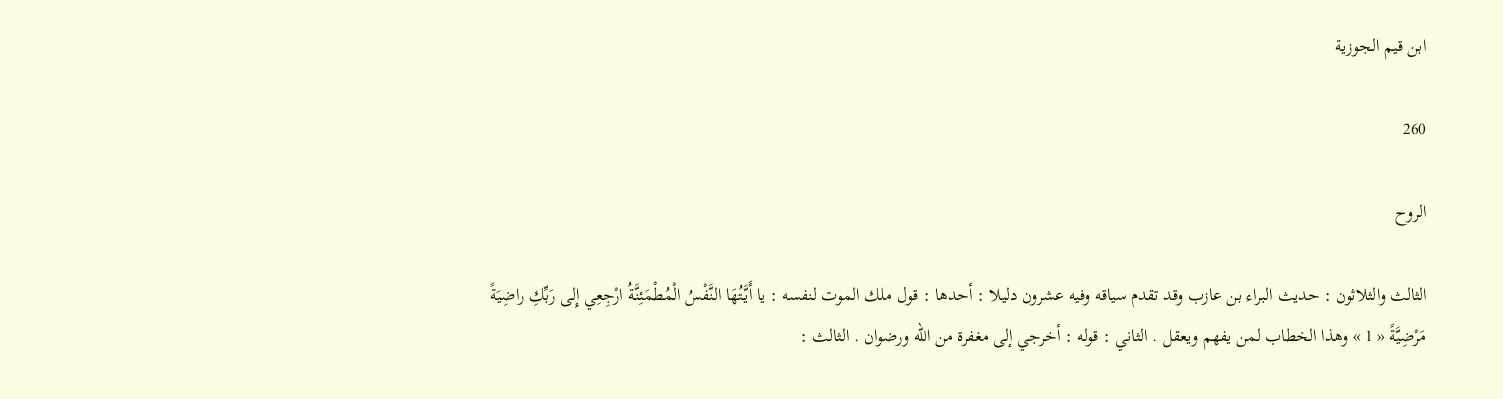ابن قيم الجوزية

260

الروح

الثالث والثلاثون : حديث البراء بن عازب وقد تقدم سياقه وفيه عشرون دليلا : أحدها : قول ملك الموت لنفسه : يا أَيَّتُهَا النَّفْسُ الْمُطْمَئِنَّةُ ارْجِعِي إِلى رَبِّكِ راضِيَةً مَرْضِيَّةً « 1 » وهذا الخطاب لمن يفهم ويعقل . الثاني : قوله : أخرجي إلى مغفرة من اللّه ورضوان . الثالث :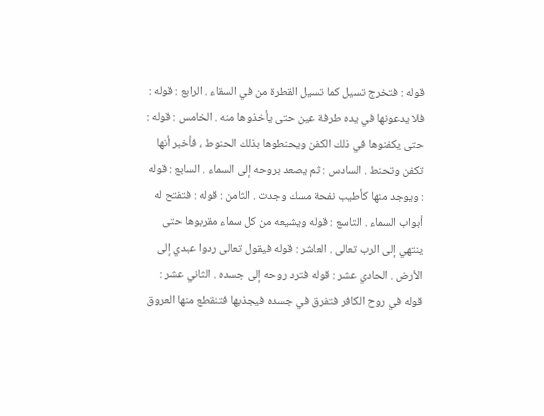قوله : فتخرج تسيل كما تسيل القطرة من في السقاء . الرابع : قوله : فلا يدعونها في يده طرفة عين حتى يأخذوها منه . الخامس : قوله : حتى يكفنوها في ذلك الكفن ويحنطوها بذلك الحنوط ، فأخبر أنها تكفن وتحنط . السادس : ثم يصعد بروحه إلى السماء . السابع : قوله : ويوجد منها كأطيب نفحة مسك وجدت . الثامن : قوله : فتفتح له أبواب السماء . التاسع : قوله ويشيعه من كل سماء مقربوها حتى ينتهي إلى الرب تعالى . العاشر : قوله فيقول تعالى ردوا عبدي إلى الأرض . الحادي عشر : قوله فترد روحه إلى جسده . الثاني عشر : قوله في روح الكافر فتفرق في جسده فيجذبها فتنقطع منها العروق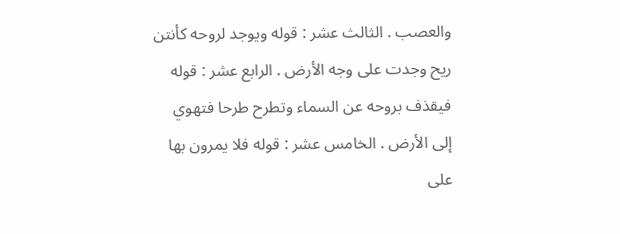والعصب . الثالث عشر : قوله ويوجد لروحه كأنتن ريح وجدت على وجه الأرض . الرابع عشر : قوله فيقذف بروحه عن السماء وتطرح طرحا فتهوي إلى الأرض . الخامس عشر : قوله فلا يمرون بها على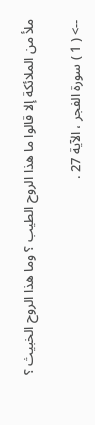ملأ من الملائكة إلا قالوا ما هذا الروح الطيب ؟ وما هذا الروح الخبيث ؟

--> ( 1 ) سورة الفجر ، الآية 27 .